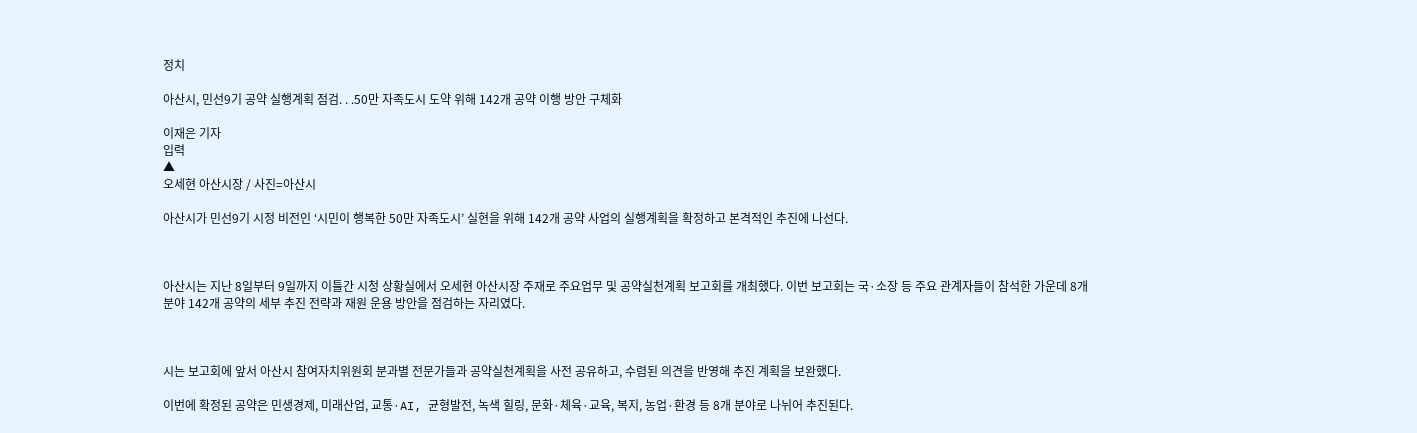정치

아산시, 민선9기 공약 실행계획 점검. . .50만 자족도시 도약 위해 142개 공약 이행 방안 구체화

이재은 기자
입력
▲
오세현 아산시장 / 사진=아산시

아산시가 민선9기 시정 비전인 ‘시민이 행복한 50만 자족도시’ 실현을 위해 142개 공약 사업의 실행계획을 확정하고 본격적인 추진에 나선다.



아산시는 지난 8일부터 9일까지 이틀간 시청 상황실에서 오세현 아산시장 주재로 주요업무 및 공약실천계획 보고회를 개최했다. 이번 보고회는 국·소장 등 주요 관계자들이 참석한 가운데 8개 분야 142개 공약의 세부 추진 전략과 재원 운용 방안을 점검하는 자리였다.



시는 보고회에 앞서 아산시 참여자치위원회 분과별 전문가들과 공약실천계획을 사전 공유하고, 수렴된 의견을 반영해 추진 계획을 보완했다.

이번에 확정된 공약은 민생경제, 미래산업, 교통·AI, 균형발전, 녹색 힐링, 문화·체육·교육, 복지, 농업·환경 등 8개 분야로 나뉘어 추진된다.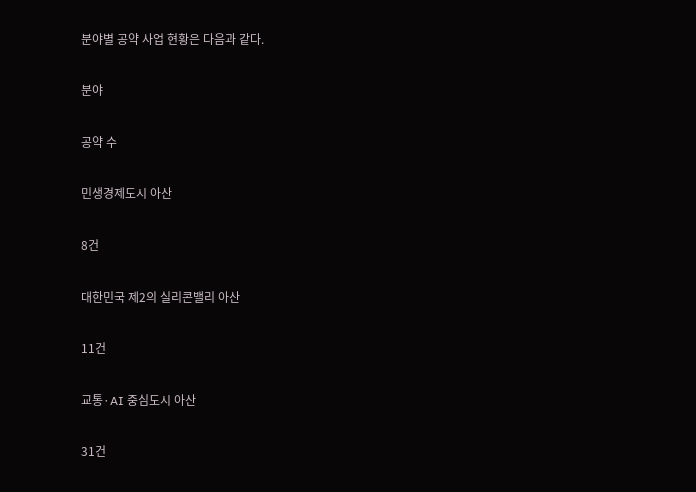분야별 공약 사업 현황은 다음과 같다.

분야

공약 수

민생경제도시 아산

8건

대한민국 제2의 실리콘밸리 아산

11건

교통·AI 중심도시 아산

31건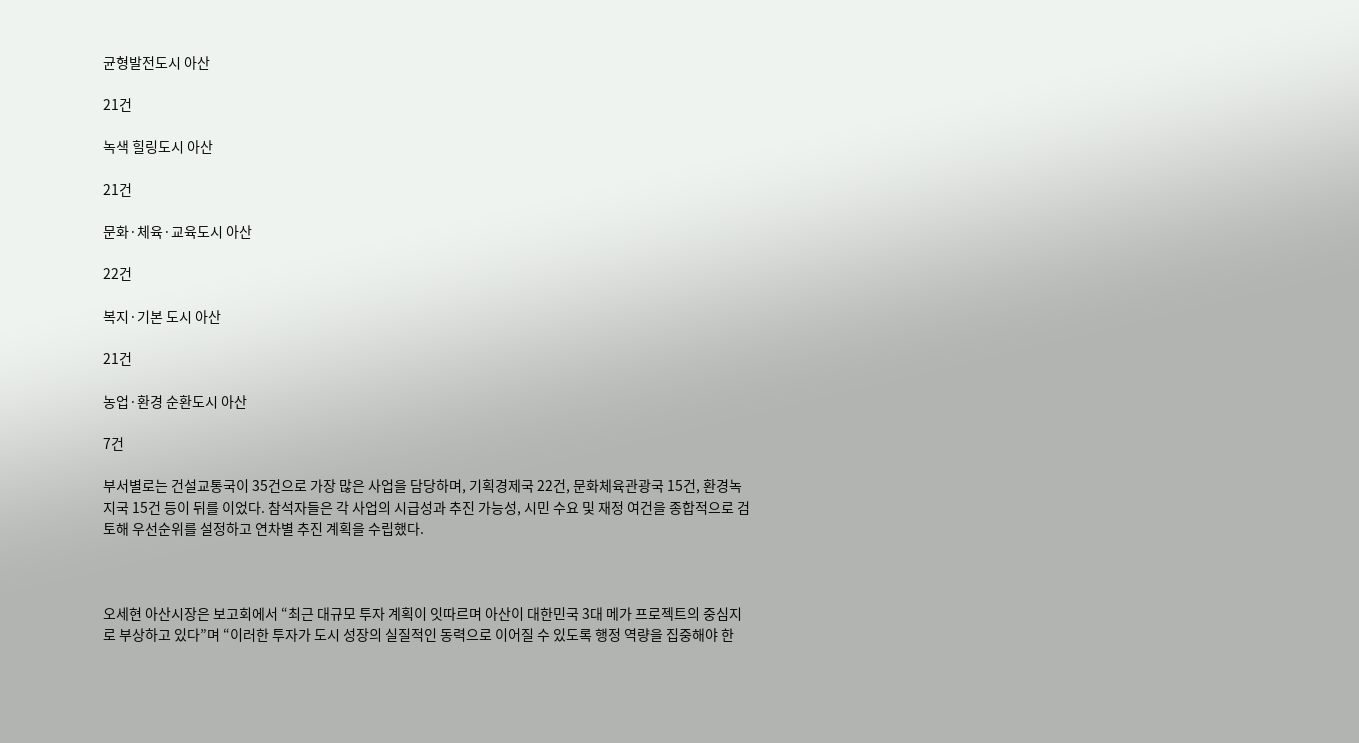균형발전도시 아산

21건

녹색 힐링도시 아산

21건

문화·체육·교육도시 아산

22건

복지·기본 도시 아산

21건

농업·환경 순환도시 아산

7건

부서별로는 건설교통국이 35건으로 가장 많은 사업을 담당하며, 기획경제국 22건, 문화체육관광국 15건, 환경녹지국 15건 등이 뒤를 이었다. 참석자들은 각 사업의 시급성과 추진 가능성, 시민 수요 및 재정 여건을 종합적으로 검토해 우선순위를 설정하고 연차별 추진 계획을 수립했다.



오세현 아산시장은 보고회에서 “최근 대규모 투자 계획이 잇따르며 아산이 대한민국 3대 메가 프로젝트의 중심지로 부상하고 있다”며 “이러한 투자가 도시 성장의 실질적인 동력으로 이어질 수 있도록 행정 역량을 집중해야 한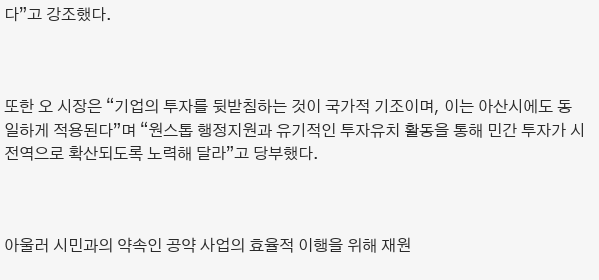다”고 강조했다.



또한 오 시장은 “기업의 투자를 뒷받침하는 것이 국가적 기조이며, 이는 아산시에도 동일하게 적용된다”며 “원스톱 행정지원과 유기적인 투자유치 활동을 통해 민간 투자가 시 전역으로 확산되도록 노력해 달라”고 당부했다.



아울러 시민과의 약속인 공약 사업의 효율적 이행을 위해 재원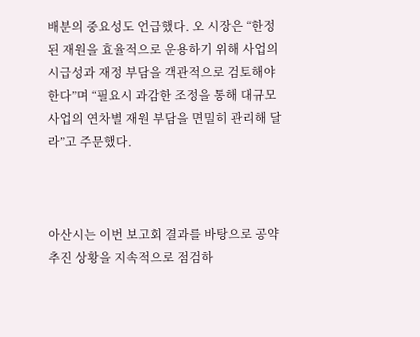배분의 중요성도 언급했다. 오 시장은 “한정된 재원을 효율적으로 운용하기 위해 사업의 시급성과 재정 부담을 객관적으로 검토해야 한다”며 “필요시 과감한 조정을 통해 대규모 사업의 연차별 재원 부담을 면밀히 관리해 달라”고 주문했다.



아산시는 이번 보고회 결과를 바탕으로 공약 추진 상황을 지속적으로 점검하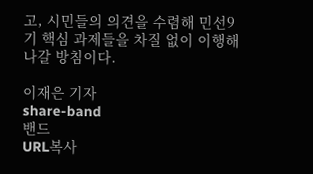고, 시민들의 의견을 수렴해 민선9기 핵심 과제들을 차질 없이 이행해 나갈 방침이다.

이재은 기자
share-band
밴드
URL복사